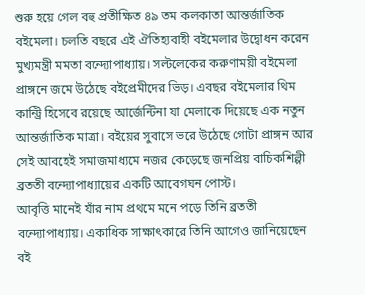শুরু হয়ে গেল বহু প্রতীক্ষিত ৪৯ তম কলকাতা আন্তর্জাতিক বইমেলা। চলতি বছরে এই ঐতিহ্যবাহী বইমেলার উদ্বোধন করেন মুখ্যমন্ত্রী মমতা বন্দ্যোপাধ্যায়। সল্টলেকের করুণাময়ী বইমেলা প্রাঙ্গনে জমে উঠেছে বইপ্রেমীদের ভিড়। এবছর বইমেলার থিম কান্ট্রি হিসেবে রয়েছে আর্জেন্টিনা যা মেলাকে দিয়েছে এক নতুন আন্তর্জাতিক মাত্রা। বইয়ের সুবাসে ভরে উঠেছে গোটা প্রাঙ্গন আর সেই আবহেই সমাজমাধ্যমে নজর কেড়েছে জনপ্রিয় বাচিকশিল্পী ব্রততী বন্দ্যোপাধ্যায়ের একটি আবেগঘন পোস্ট।
আবৃত্তি মানেই যাঁর নাম প্রথমে মনে পড়ে তিনি ব্রততী বন্দ্যোপাধ্যায়। একাধিক সাক্ষাৎকারে তিনি আগেও জানিয়েছেন বই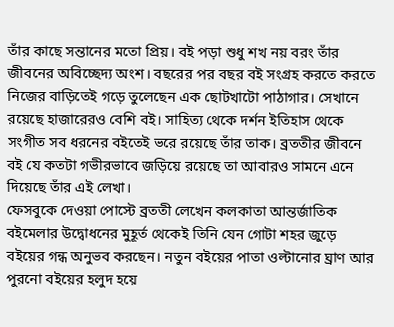তাঁর কাছে সন্তানের মতো প্রিয়। বই পড়া শুধু শখ নয় বরং তাঁর জীবনের অবিচ্ছেদ্য অংশ। বছরের পর বছর বই সংগ্রহ করতে করতে নিজের বাড়িতেই গড়ে তুলেছেন এক ছোটখাটো পাঠাগার। সেখানে রয়েছে হাজারেরও বেশি বই। সাহিত্য থেকে দর্শন ইতিহাস থেকে সংগীত সব ধরনের বইতেই ভরে রয়েছে তাঁর তাক। ব্রততীর জীবনে বই যে কতটা গভীরভাবে জড়িয়ে রয়েছে তা আবারও সামনে এনে দিয়েছে তাঁর এই লেখা।
ফেসবুকে দেওয়া পোস্টে ব্রততী লেখেন কলকাতা আন্তর্জাতিক বইমেলার উদ্বোধনের মুহূর্ত থেকেই তিনি যেন গোটা শহর জুড়ে বইয়ের গন্ধ অনুভব করছেন। নতুন বইয়ের পাতা ওল্টানোর ঘ্রাণ আর পুরনো বইয়ের হলুদ হয়ে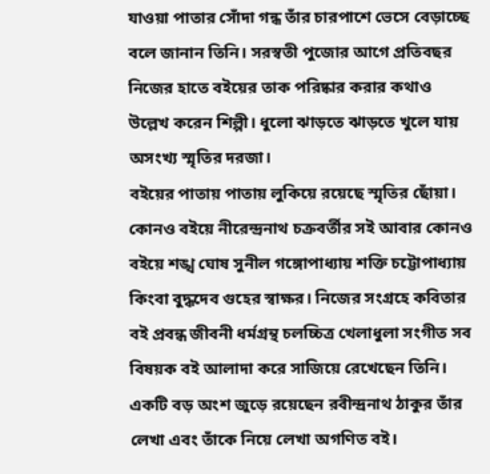যাওয়া পাতার সোঁদা গন্ধ তাঁর চারপাশে ভেসে বেড়াচ্ছে বলে জানান তিনি। সরস্বতী পুজোর আগে প্রতিবছর নিজের হাতে বইয়ের তাক পরিষ্কার করার কথাও উল্লেখ করেন শিল্পী। ধুলো ঝাড়তে ঝাড়তে খুলে যায় অসংখ্য স্মৃতির দরজা।
বইয়ের পাতায় পাতায় লুকিয়ে রয়েছে স্মৃতির ছোঁয়া। কোনও বইয়ে নীরেন্দ্রনাথ চক্রবর্তীর সই আবার কোনও বইয়ে শঙ্খ ঘোষ সুনীল গঙ্গোপাধ্যায় শক্তি চট্টোপাধ্যায় কিংবা বুদ্ধদেব গুহের স্বাক্ষর। নিজের সংগ্রহে কবিতার বই প্রবন্ধ জীবনী ধর্মগ্রন্থ চলচ্চিত্র খেলাধুলা সংগীত সব বিষয়ক বই আলাদা করে সাজিয়ে রেখেছেন তিনি। একটি বড় অংশ জুড়ে রয়েছেন রবীন্দ্রনাথ ঠাকুর তাঁর লেখা এবং তাঁকে নিয়ে লেখা অগণিত বই।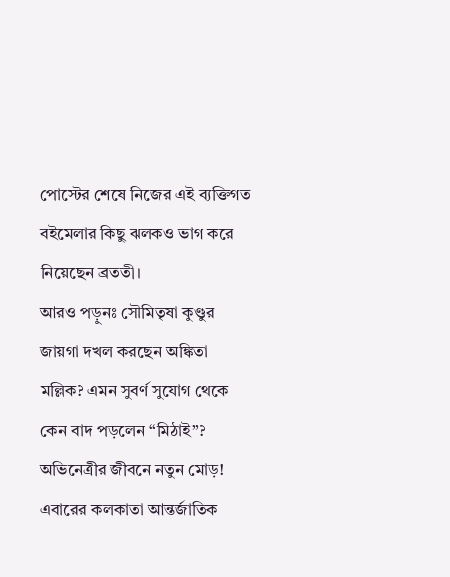পোস্টের শেষে নিজের এই ব্যক্তিগত বইমেলার কিছু ঝলকও ভাগ করে নিয়েছেন ব্রততী।
আরও পড়ুনঃ সৌমিতৃষা কুণ্ডুর জায়গা দখল করছেন অঙ্কিতা মল্লিক? এমন সুবর্ণ সুযোগ থেকে কেন বাদ পড়লেন “মিঠাই”? অভিনেত্রীর জীবনে নতুন মোড়!
এবারের কলকাতা আন্তর্জাতিক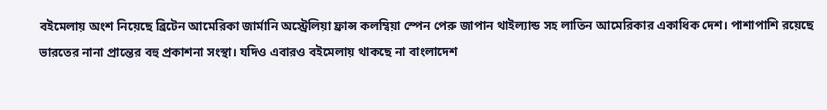বইমেলায় অংশ নিয়েছে ব্রিটেন আমেরিকা জার্মানি অস্ট্রেলিয়া ফ্রান্স কলম্বিয়া স্পেন পেরু জাপান থাইল্যান্ড সহ লাতিন আমেরিকার একাধিক দেশ। পাশাপাশি রয়েছে ভারতের নানা প্রান্তের বহু প্রকাশনা সংস্থা। যদিও এবারও বইমেলায় থাকছে না বাংলাদেশ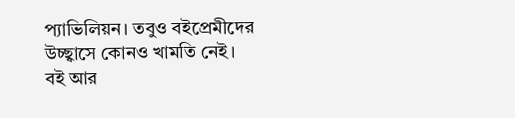প্যাভিলিয়ন। তবুও বইপ্রেমীদের উচ্ছ্বাসে কোনও খামতি নেই। বই আর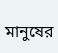মানুষের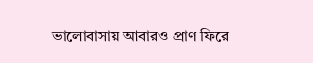ভালোবাসায় আবারও প্রাণ ফিরে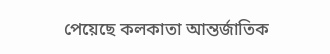পেয়েছে কলকাতা আন্তর্জাতিক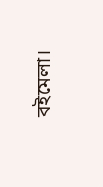বইমেলা।